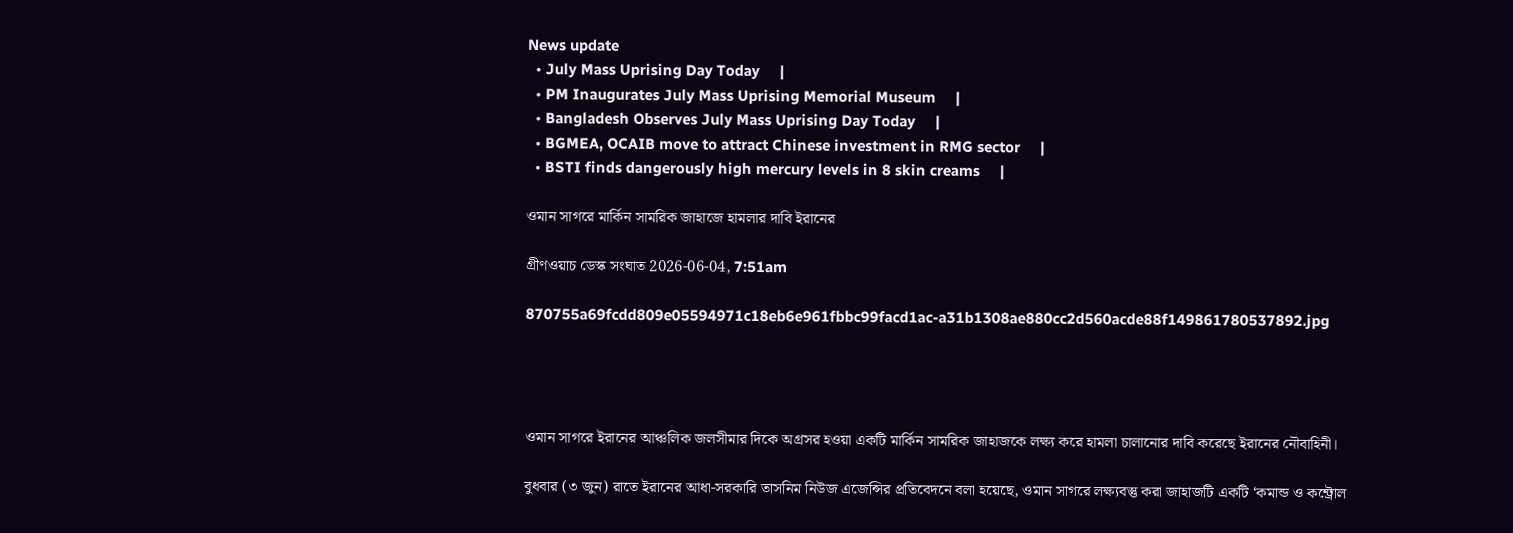News update
  • July Mass Uprising Day Today     |
  • PM Inaugurates July Mass Uprising Memorial Museum     |
  • Bangladesh Observes July Mass Uprising Day Today     |
  • BGMEA, OCAIB move to attract Chinese investment in RMG sector     |
  • BSTI finds dangerously high mercury levels in 8 skin creams     |

ওমান সাগরে মার্কিন সামরিক জাহাজে হামলার দাবি ইরানের

গ্রীণওয়াচ ডেস্ক সংঘাত 2026-06-04, 7:51am

870755a69fcdd809e05594971c18eb6e961fbbc99facd1ac-a31b1308ae880cc2d560acde88f149861780537892.jpg




ওমান সাগরে ইরানের আঞ্চলিক জলসীমার দিকে অগ্রসর হওয়া একটি মার্কিন সামরিক জাহাজকে লক্ষ্য করে হামলা চালানোর দাবি করেছে ইরানের নৌবাহিনী।

বুধবার (৩ জুন) রাতে ইরানের আধা-সরকারি তাসনিম নিউজ এজেন্সির প্রতিবেদনে বলা হয়েছে, ওমান সাগরে লক্ষ্যবস্তু করা জাহাজটি একটি ‘কমান্ড ও কন্ট্রোল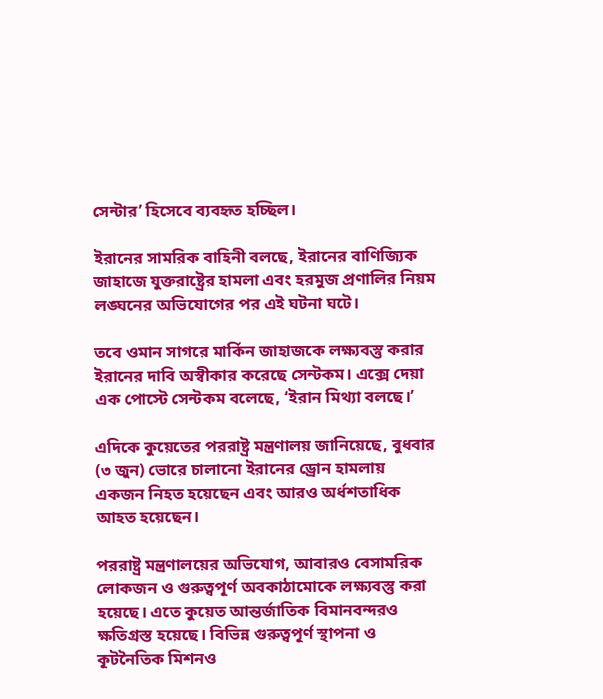সেন্টার’ হিসেবে ব্যবহৃত হচ্ছিল।

ইরানের সামরিক বাহিনী বলছে, ইরানের বাণিজ্যিক জাহাজে যুক্তরাষ্ট্রের হামলা এবং হরমুজ প্রণালির নিয়ম লঙ্ঘনের অভিযোগের পর এই ঘটনা ঘটে।

তবে ওমান সাগরে মার্কিন জাহাজকে লক্ষ্যবস্তু করার ইরানের দাবি অস্বীকার করেছে সেন্টকম। এক্সে দেয়া এক পোস্টে সেন্টকম বলেছে, ‘ইরান মিথ্যা বলছে।’

এদিকে কুয়েতের পররাষ্ট্র মন্ত্রণালয় জানিয়েছে, বুধবার (৩ জুন) ভোরে চালানো ইরানের ড্রোন হামলায় একজন নিহত হয়েছেন এবং আরও অর্ধশতাধিক আহত হয়েছেন।

পররাষ্ট্র মন্ত্রণালয়ের অভিযোগ, আবারও বেসামরিক লোকজন ও গুরুত্বপূর্ণ অবকাঠামোকে লক্ষ্যবস্তু করা হয়েছে। এতে কুয়েত আন্তর্জাতিক বিমানবন্দরও ক্ষতিগ্রস্ত হয়েছে। বিভিন্ন গুরুত্বপূর্ণ স্থাপনা ও কূটনৈতিক মিশনও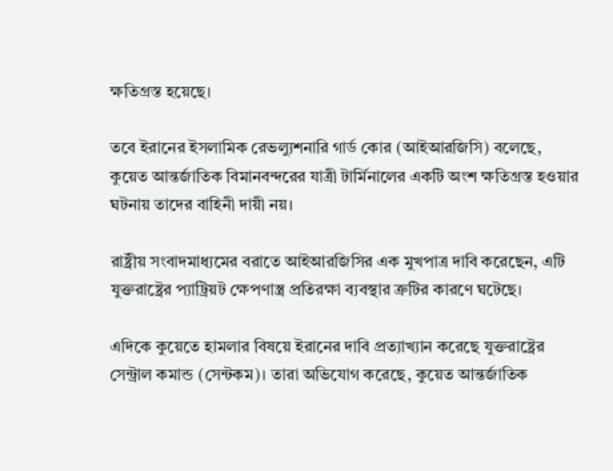ক্ষতিগ্রস্ত হয়েছে।

তবে ইরানের ইসলামিক রেভল্যুশনারি গার্ড কোর (আইআরজিসি) বলেছে, কুয়েত আন্তর্জাতিক বিমানবন্দরের যাত্রী টার্মিনালের একটি অংশ ক্ষতিগ্রস্ত হওয়ার ঘটনায় তাদের বাহিনী দায়ী নয়।

রাষ্ট্রীয় সংবাদমাধ্যমের বরাতে আইআরজিসির এক মুখপাত্র দাবি করেছেন, এটি যুক্তরাষ্ট্রের প্যাট্রিয়ট ক্ষেপণাস্ত্র প্রতিরক্ষা ব্যবস্থার ত্রুটির কারণে ঘটেছে।

এদিকে কুয়েতে হামলার বিষয়ে ইরানের দাবি প্রত্যাখ্যান করেছে যুক্তরাষ্ট্রের সেন্ট্রাল কমান্ড (সেন্টকম)। তারা অভিযোগ করেছে, কুয়েত আন্তর্জাতিক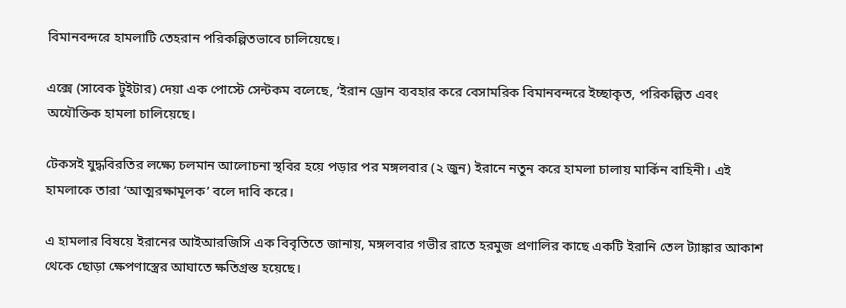বিমানবন্দরে হামলাটি তেহরান পরিকল্পিতভাবে চালিয়েছে।

এক্সে (সাবেক টুইটার) দেয়া এক পোস্টে সেন্টকম বলেছে, ‘ইরান ড্রোন ব্যবহার করে বেসামরিক বিমানবন্দরে ইচ্ছাকৃত, পরিকল্পিত এবং অযৌক্তিক হামলা চালিয়েছে।

টেকসই যুদ্ধবিরতির লক্ষ্যে চলমান আলোচনা স্থবির হয়ে পড়ার পর মঙ্গলবার (২ জুন) ইরানে নতুন করে হামলা চালায় মার্কিন বাহিনী। এই হামলাকে তারা ‘আত্মরক্ষামূলক’ বলে দাবি করে।

এ হামলার বিষয়ে ইরানের আইআরজিসি এক বিবৃতিতে জানায়, মঙ্গলবার গভীর রাতে হরমুজ প্রণালির কাছে একটি ইরানি তেল ট্যাঙ্কার আকাশ থেকে ছোড়া ক্ষেপণাস্ত্রের আঘাতে ক্ষতিগ্রস্ত হয়েছে।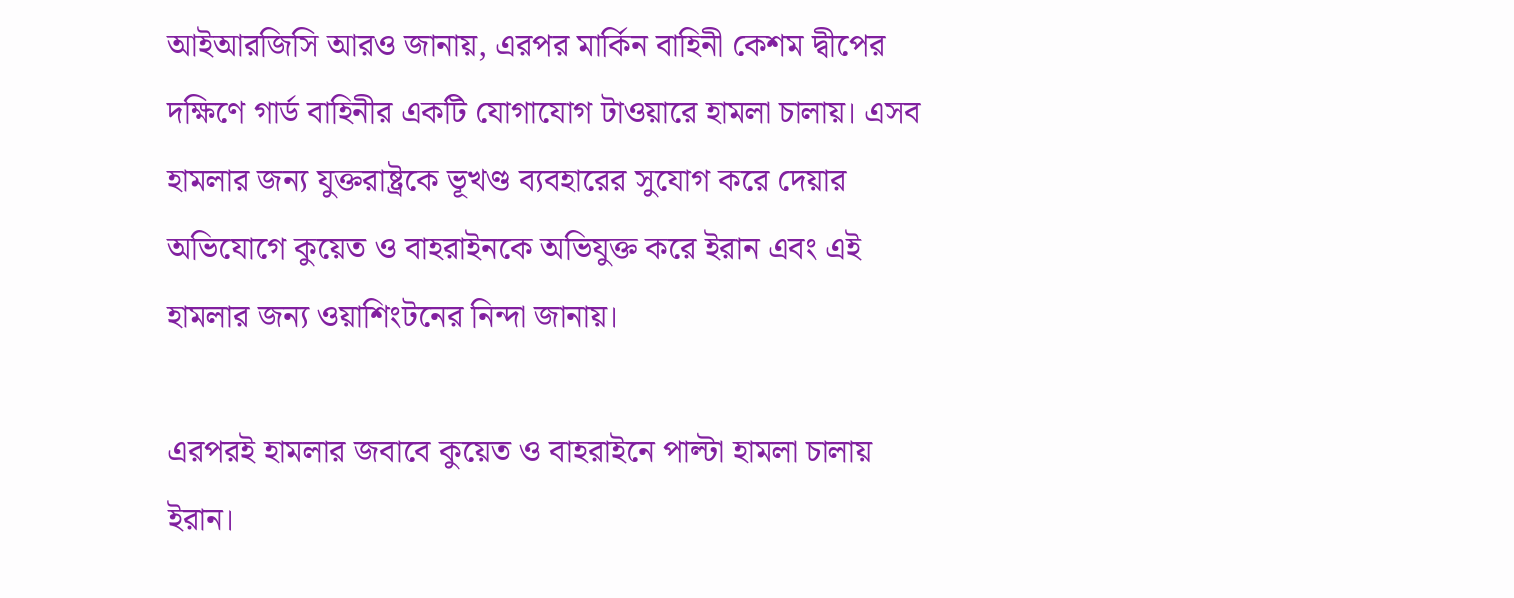আইআরজিসি আরও জানায়, এরপর মার্কিন বাহিনী কেশম দ্বীপের দক্ষিণে গার্ড বাহিনীর একটি যোগাযোগ টাওয়ারে হামলা চালায়। এসব হামলার জন্য যুক্তরাষ্ট্রকে ভূখণ্ড ব্যবহারের সুযোগ করে দেয়ার অভিযোগে কুয়েত ও বাহরাইনকে অভিযুক্ত করে ইরান এবং এই হামলার জন্য ওয়াশিংটনের নিন্দা জানায়।

এরপরই হামলার জবাবে কুয়েত ও বাহরাইনে পাল্টা হামলা চালায় ইরান।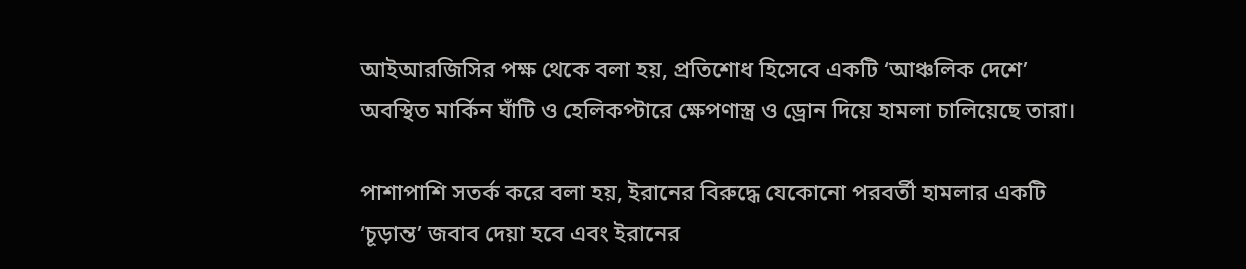আইআরজিসির পক্ষ থেকে বলা হয়, প্রতিশোধ হিসেবে একটি ‘আঞ্চলিক দেশে’ অবস্থিত মার্কিন ঘাঁটি ও হেলিকপ্টারে ক্ষেপণাস্ত্র ও ড্রোন দিয়ে হামলা চালিয়েছে তারা।

পাশাপাশি সতর্ক করে বলা হয়, ইরানের বিরুদ্ধে যেকোনো পরবর্তী হামলার একটি ‘চূড়ান্ত’ জবাব দেয়া হবে এবং ইরানের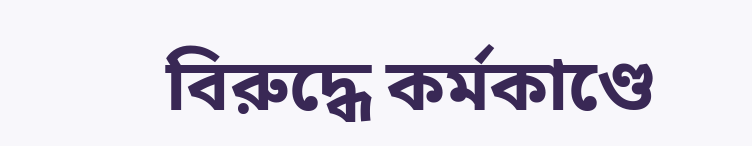বিরুদ্ধে কর্মকাণ্ডে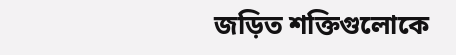জড়িত শক্তিগুলোকে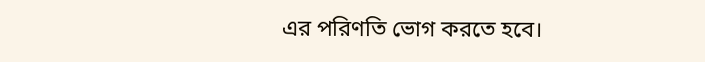এর পরিণতি ভোগ করতে হবে।